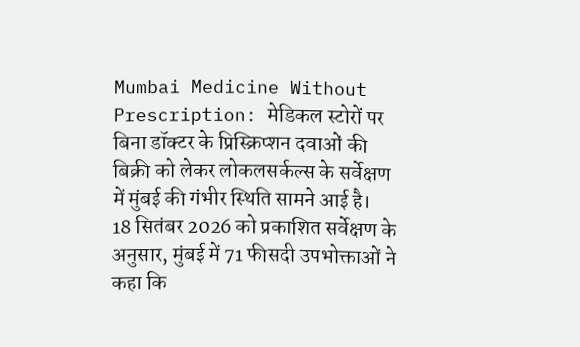Mumbai Medicine Without Prescription: मेडिकल स्टोरों पर बिना डॉक्टर के प्रिस्क्रिप्शन दवाओं की बिक्री को लेकर लोकलसर्कल्स के सर्वेक्षण में मुंबई की गंभीर स्थिति सामने आई है।
18 सितंबर 2026 को प्रकाशित सर्वेक्षण के अनुसार, मुंबई में 71 फीसदी उपभोक्ताओं ने कहा कि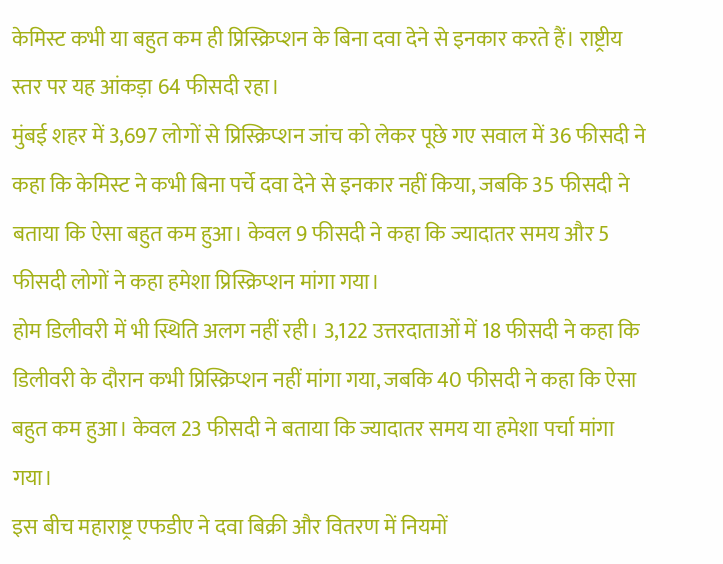केमिस्ट कभी या बहुत कम ही प्रिस्क्रिप्शन के बिना दवा देने से इनकार करते हैं। राष्ट्रीय स्तर पर यह आंकड़ा 64 फीसदी रहा।
मुंबई शहर में 3,697 लोगों से प्रिस्क्रिप्शन जांच को लेकर पूछे गए सवाल में 36 फीसदी ने कहा कि केमिस्ट ने कभी बिना पर्चे दवा देने से इनकार नहीं किया, जबकि 35 फीसदी ने बताया कि ऐसा बहुत कम हुआ। केवल 9 फीसदी ने कहा कि ज्यादातर समय और 5 फीसदी लोगों ने कहा हमेशा प्रिस्क्रिप्शन मांगा गया।
होम डिलीवरी में भी स्थिति अलग नहीं रही। 3,122 उत्तरदाताओं में 18 फीसदी ने कहा कि डिलीवरी के दौरान कभी प्रिस्क्रिप्शन नहीं मांगा गया, जबकि 40 फीसदी ने कहा कि ऐसा बहुत कम हुआ। केवल 23 फीसदी ने बताया कि ज्यादातर समय या हमेशा पर्चा मांगा गया।
इस बीच महाराष्ट्र एफडीए ने दवा बिक्री और वितरण में नियमों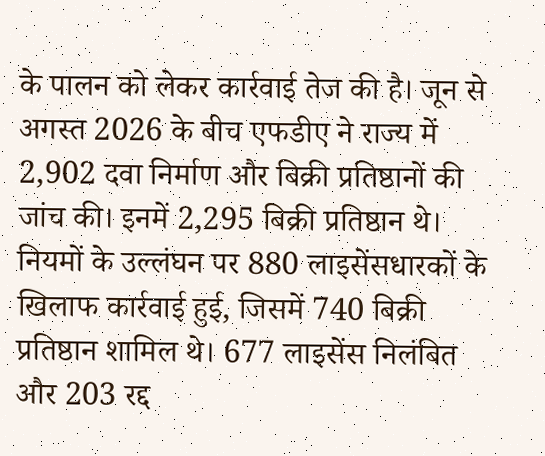के पालन को लेकर कार्रवाई तेज की है। जून से अगस्त 2026 के बीच एफडीए ने राज्य में 2,902 दवा निर्माण और बिक्री प्रतिष्ठानों की जांच की। इनमें 2,295 बिक्री प्रतिष्ठान थे।
नियमों के उल्लंघन पर 880 लाइसेंसधारकों के खिलाफ कार्रवाई हुई, जिसमें 740 बिक्री प्रतिष्ठान शामिल थे। 677 लाइसेंस निलंबित और 203 रद्द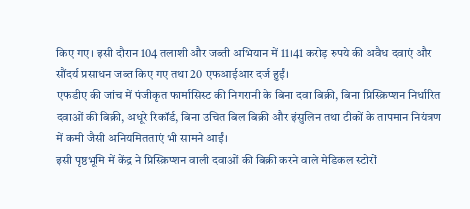किए गए। इसी दौरान 104 तलाशी और जब्ती अभियान में 11।41 करोड़ रुपये की अवैध दवाएं और सौंदर्य प्रसाधन जब्त किए गए तथा 20 एफआईआर दर्ज हुईं।
एफडीए की जांच में पंजीकृत फार्मासिस्ट की निगरानी के बिना दवा बिक्री, बिना प्रिस्क्रिप्शन निर्धारित दवाओं की बिक्री, अधूरे रिकॉर्ड, बिना उचित बिल बिक्री और इंसुलिन तथा टीकों के तापमान नियंत्रण में कमी जैसी अनियमितताएं भी सामने आईं।
इसी पृष्ठभूमि में केंद्र ने प्रिस्क्रिप्शन वाली दवाओं की बिक्री करने वाले मेडिकल स्टोरों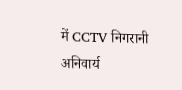में CCTV निगरानी अनिवार्य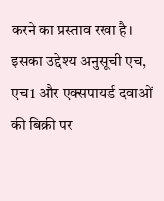करने का प्रस्ताव रखा है। इसका उद्देश्य अनुसूची एच, एच1 और एक्सपायर्ड दवाओं की बिक्री पर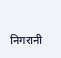निगरानी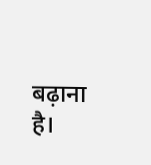बढ़ाना है।